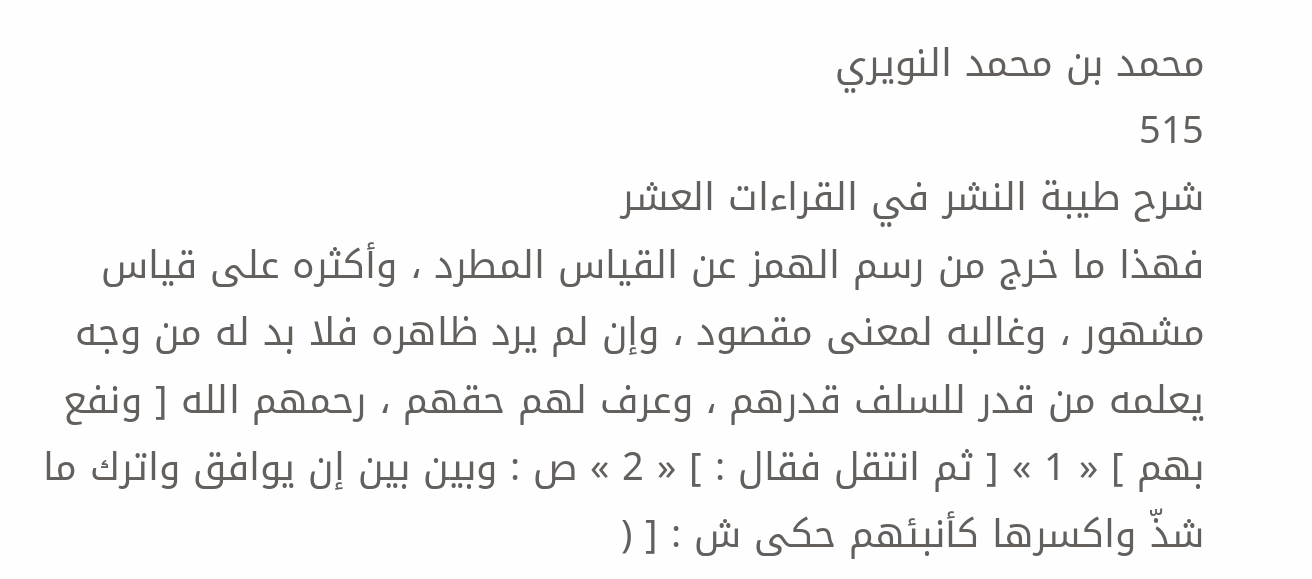محمد بن محمد النويري
515
شرح طيبة النشر في القراءات العشر
فهذا ما خرج من رسم الهمز عن القياس المطرد ، وأكثره على قياس مشهور ، وغالبه لمعنى مقصود ، وإن لم يرد ظاهره فلا بد له من وجه يعلمه من قدر للسلف قدرهم ، وعرف لهم حقهم ، رحمهم الله [ ونفع بهم ] « 1 » [ ثم انتقل فقال : ] « 2 » ص : وبين بين إن يوافق واترك ما شذّ واكسرها كأنبئهم حكى ش : [ (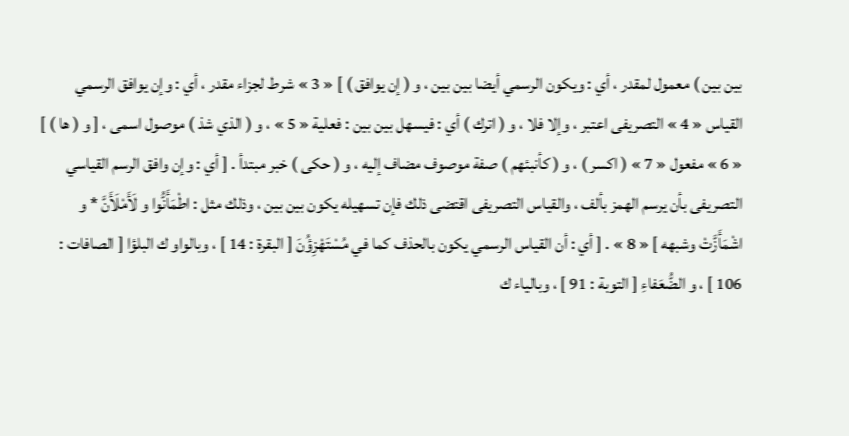بين بين ) معمول لمقدر ، أي : ويكون الرسمي أيضا بين بين ، و ( إن يوافق ) ] « 3 » شرط لجزاء مقدر ، أي : وإن يوافق الرسمي القياس « 4 » التصريفى اعتبر ، وإلا فلا ، و ( اترك ) أي : فيسهل بين بين : فعلية « 5 » ، و ( الذي شذ ) موصول اسمى ، [ و ( ها ) ] « 6 » مفعول « 7 » ( اكسر ) ، و ( كأنبئهم ) صفة موصوف مضاف إليه ، و ( حكى ) خبر مبتدأ . [ أي : وإن وافق الرسم القياسي التصريفى بأن يرسم الهمز بألف ، والقياس التصريفى اقتضى ذلك فإن تسهيله يكون بين بين ، وذلك مثل : اطْمَأَنُّوا و لَأَمْلَأَنَّ * و اشْمَأَزَّتْ وشبهه ] « 8 » . [ أي : أن القياس الرسمي يكون بالحذف كما في مُسْتَهْزِؤُنَ [ البقرة : 14 ] ، وبالواو ك البلؤا [ الصافات : 106 ] ، و الضُّعَفاءِ [ التوبة : 91 ] ، وبالياء ك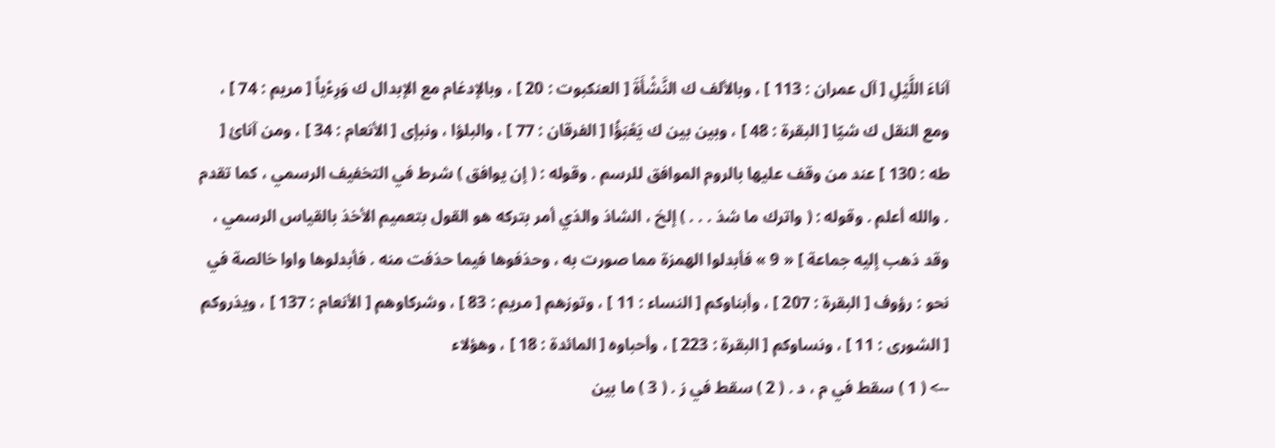آناءَ اللَّيْلِ [ آل عمران : 113 ] ، وبالألف ك النَّشْأَةَ [ العنكبوت : 20 ] ، وبالإدغام مع الإبدال ك وَرِءْياً [ مريم : 74 ] ، ومع النقل ك شيّا [ البقرة : 48 ] ، وبين بين ك يَعْبَؤُا [ الفرقان : 77 ] ، والبلؤا ، ونبإى [ الأنعام : 34 ] ، ومن آنائ [ طه : 130 ] عند من وقف عليها بالروم الموافق للرسم . وقوله : ( إن يوافق ) شرط في التخفيف الرسمي ، كما تقدم . والله أعلم . وقوله : ( واترك ما شذ . . . ) إلخ ، الشاذ والذي أمر بتركه هو القول بتعميم الأخذ بالقياس الرسمي ، وقد ذهب إليه جماعة ] « 9 » فأبدلوا الهمزة مما صورت به ، وحذفوها فيما حذفت منه . فأبدلوها واوا خالصة في نحو : رؤوف [ البقرة : 207 ] ، وأبناوكم [ النساء : 11 ] ، وتوزهم [ مريم : 83 ] ، وشركاوهم [ الأنعام : 137 ] ، ويذروكم [ الشورى : 11 ] ، ونساوكم [ البقرة : 223 ] ، وأحباوه [ المائدة : 18 ] ، وهؤلاء
--> ( 1 ) سقط في م ، د . ( 2 ) سقط في ز . ( 3 ) ما بين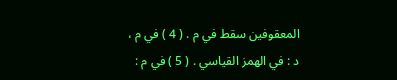المعقوفين سقط في م . ( 4 ) في م ، د : في الهمز القياسي . ( 5 ) في م :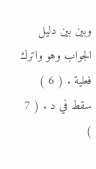وبين بين دليل الجواب وهو واترك فعلية . ( 6 ) سقط في د . ( 7 )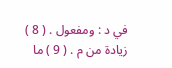في د : ومفعول . ( 8 ) زيادة من م . ( 9 ) ما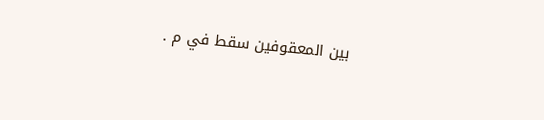بين المعقوفين سقط في م .